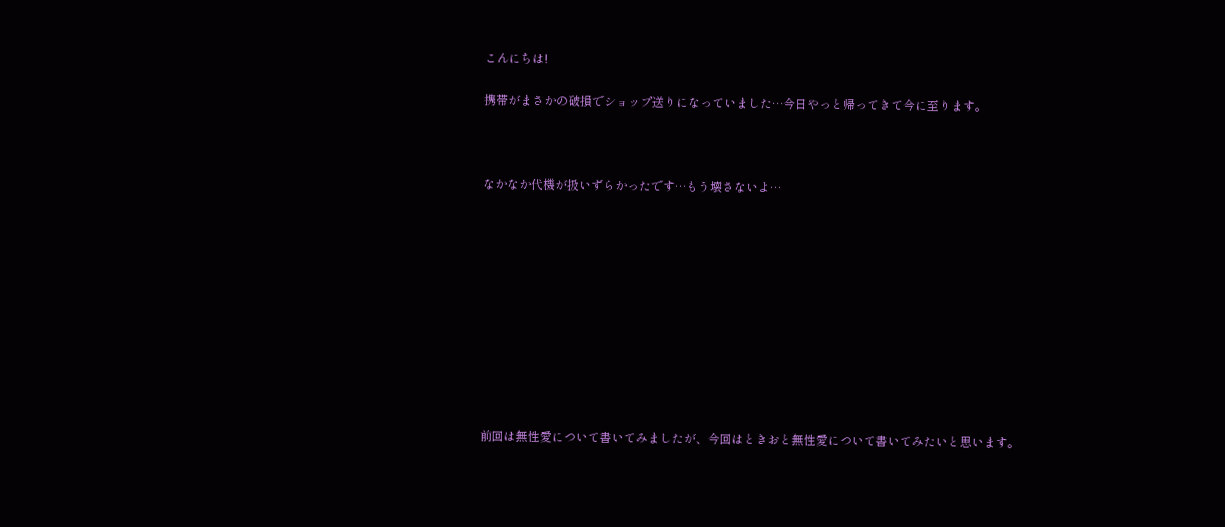こんにちは!

携帯がまさかの破損でショップ送りになっていました…今日やっと帰ってきて今に至ります。



なかなか代機が扱いずらかったです…もう壊さないよ…











前回は無性愛について書いてみましたが、今回はときおと無性愛について書いてみたいと思います。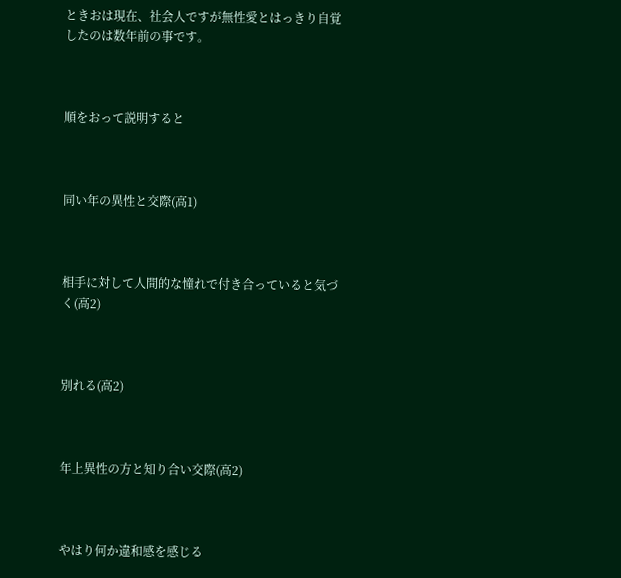ときおは現在、社会人ですが無性愛とはっきり自覚したのは数年前の事です。



順をおって説明すると



同い年の異性と交際(高1)



相手に対して人間的な憧れで付き合っていると気づく(高2)



別れる(高2)



年上異性の方と知り合い交際(高2)



やはり何か違和感を感じる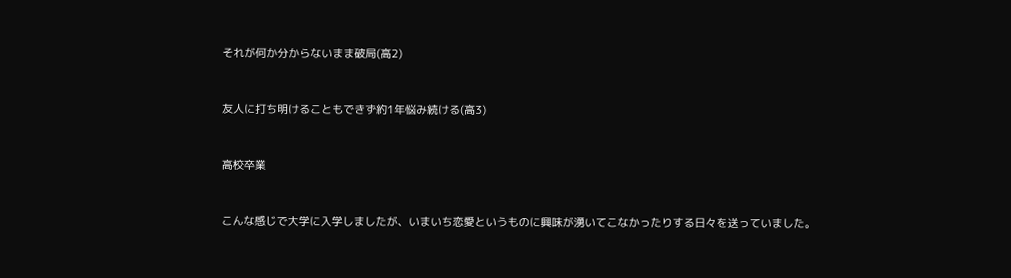それが何か分からないまま破局(高2)



友人に打ち明けることもできず約1年悩み続ける(高3)



高校卒業



こんな感じで大学に入学しましたが、いまいち恋愛というものに興味が湧いてこなかったりする日々を送っていました。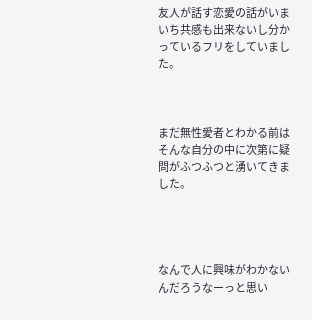友人が話す恋愛の話がいまいち共感も出来ないし分かっているフリをしていました。



まだ無性愛者とわかる前はそんな自分の中に次第に疑問がふつふつと湧いてきました。




なんで人に興味がわかないんだろうなーっと思い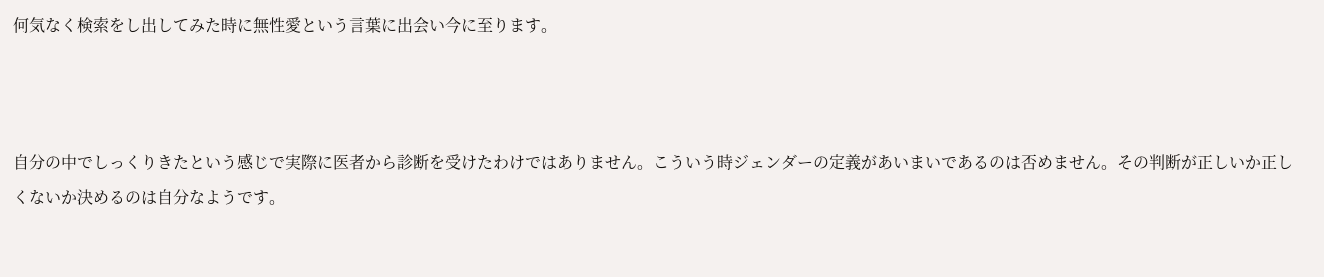何気なく検索をし出してみた時に無性愛という言葉に出会い今に至ります。



自分の中でしっくりきたという感じで実際に医者から診断を受けたわけではありません。こういう時ジェンダーの定義があいまいであるのは否めません。その判断が正しいか正しくないか決めるのは自分なようです。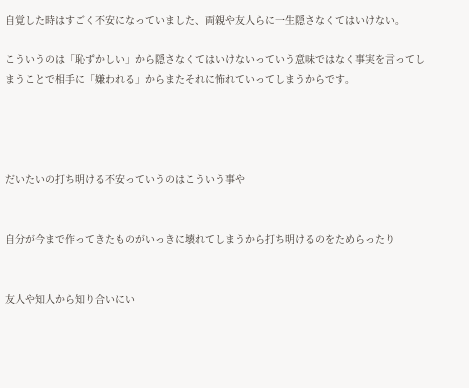自覚した時はすごく不安になっていました、両親や友人らに一生隠さなくてはいけない。

こういうのは「恥ずかしい」から隠さなくてはいけないっていう意味ではなく事実を言ってしまうことで相手に「嫌われる」からまたそれに怖れていってしまうからです。




だいたいの打ち明ける不安っていうのはこういう事や


自分が今まで作ってきたものがいっきに壊れてしまうから打ち明けるのをためらったり


友人や知人から知り合いにい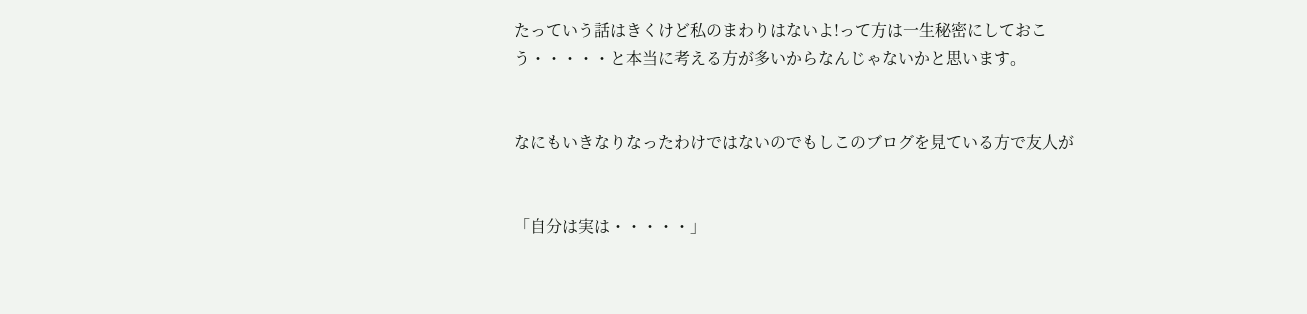たっていう話はきくけど私のまわりはないよ!って方は一生秘密にしておこう・・・・・と本当に考える方が多いからなんじゃないかと思います。


なにもいきなりなったわけではないのでもしこのブログを見ている方で友人が


「自分は実は・・・・・」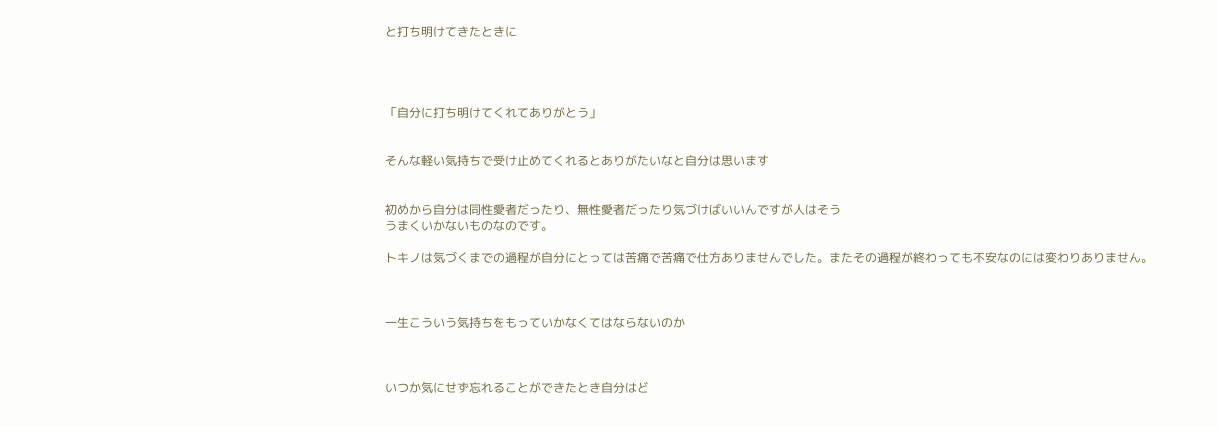と打ち明けてきたときに




「自分に打ち明けてくれてありがとう」


そんな軽い気持ちで受け止めてくれるとありがたいなと自分は思います


初めから自分は同性愛者だったり、無性愛者だったり気づけばいいんですが人はそう
うまくいかないものなのです。

トキノは気づくまでの過程が自分にとっては苦痛で苦痛で仕方ありませんでした。またその過程が終わっても不安なのには変わりありません。



一生こういう気持ちをもっていかなくてはならないのか



いつか気にせず忘れることができたとき自分はど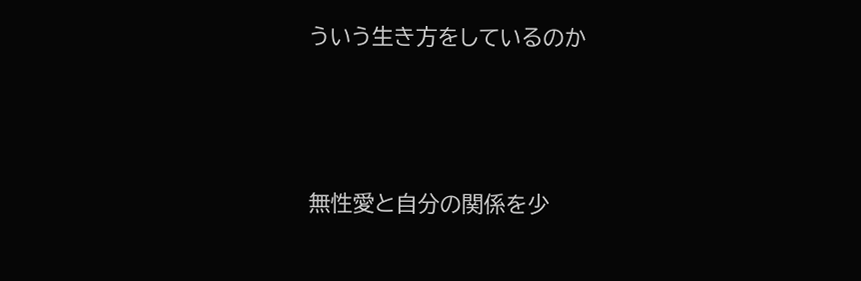ういう生き方をしているのか



無性愛と自分の関係を少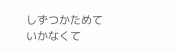しずつかためていかなくて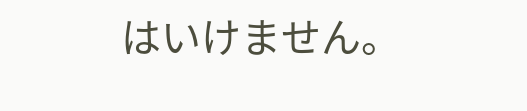はいけません。